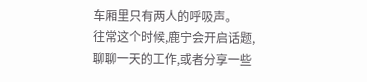车厢里只有两人的呼吸声。
往常这个时候,鹿宁会开启话题,聊聊一天的工作,或者分享一些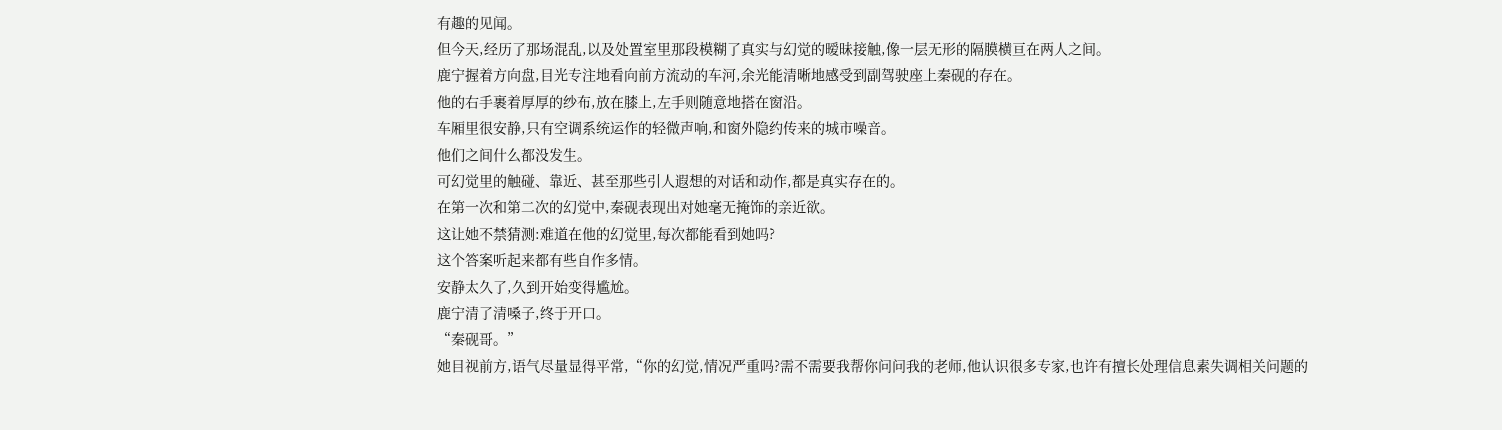有趣的见闻。
但今天,经历了那场混乱,以及处置室里那段模糊了真实与幻觉的暧昧接触,像一层无形的隔膜横亘在两人之间。
鹿宁握着方向盘,目光专注地看向前方流动的车河,余光能清晰地感受到副驾驶座上秦砚的存在。
他的右手裹着厚厚的纱布,放在膝上,左手则随意地搭在窗沿。
车厢里很安静,只有空调系统运作的轻微声响,和窗外隐约传来的城市噪音。
他们之间什么都没发生。
可幻觉里的触碰、靠近、甚至那些引人遐想的对话和动作,都是真实存在的。
在第一次和第二次的幻觉中,秦砚表现出对她毫无掩饰的亲近欲。
这让她不禁猜测:难道在他的幻觉里,每次都能看到她吗?
这个答案听起来都有些自作多情。
安静太久了,久到开始变得尴尬。
鹿宁清了清嗓子,终于开口。
“秦砚哥。”
她目视前方,语气尽量显得平常,“你的幻觉,情况严重吗?需不需要我帮你问问我的老师,他认识很多专家,也许有擅长处理信息素失调相关问题的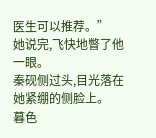医生可以推荐。”
她说完,飞快地瞥了他一眼。
秦砚侧过头,目光落在她紧绷的侧脸上。
暮色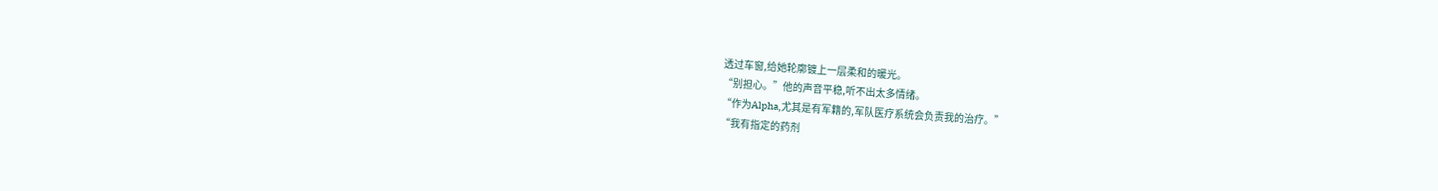透过车窗,给她轮廓镀上一层柔和的暖光。
“别担心。”他的声音平稳,听不出太多情绪。
“作为Alpha,尤其是有军籍的,军队医疗系统会负责我的治疗。”
“我有指定的药剂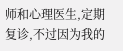师和心理医生,定期复诊,不过因为我的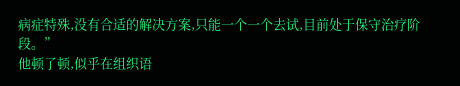病症特殊,没有合适的解决方案,只能一个一个去试,目前处于保守治疗阶段。”
他顿了顿,似乎在组织语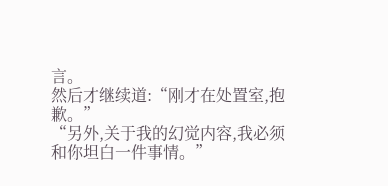言。
然后才继续道:“刚才在处置室,抱歉。”
“另外,关于我的幻觉内容,我必须和你坦白一件事情。”